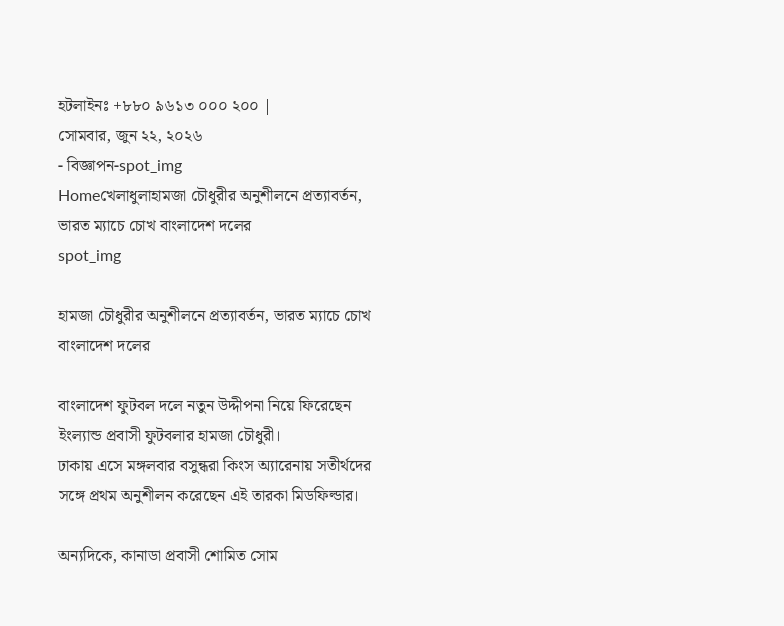হটলাইনঃ +৮৮০ ৯৬১৩ ০০০ ২০০ |
সোমবার, জুন ২২, ২০২৬
- বিজ্ঞাপন-spot_img
Homeখেলাধুলাহামজা চৌধুরীর অনুশীলনে প্রত্যাবর্তন, ভারত ম্যাচে চোখ বাংলাদেশ দলের
spot_img

হামজা চৌধুরীর অনুশীলনে প্রত্যাবর্তন, ভারত ম্যাচে চোখ বাংলাদেশ দলের

বাংলাদেশ ফুটবল দলে নতুন উদ্দীপনা নিয়ে ফিরেছেন ইংল্যান্ড প্রবাসী ফুটবলার হামজা চৌধুরী।
ঢাকায় এসে মঙ্গলবার বসুন্ধরা কিংস অ্যারেনায় সতীর্থদের সঙ্গে প্রথম অনুশীলন করেছেন এই তারকা মিডফিল্ডার।

অন্যদিকে, কানাডা প্রবাসী শোমিত সোম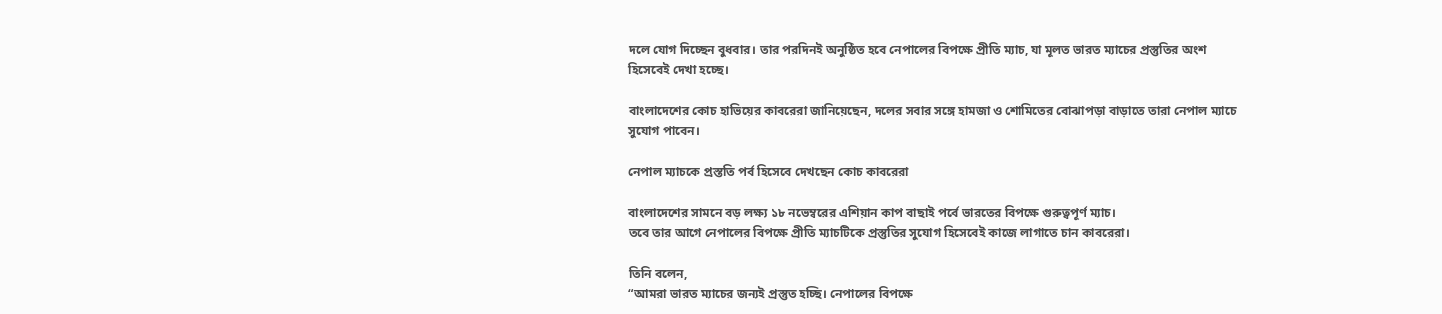দলে যোগ দিচ্ছেন বুধবার। তার পরদিনই অনুষ্ঠিত হবে নেপালের বিপক্ষে প্রীতি ম্যাচ, যা মূলত ভারত ম্যাচের প্রস্তুতির অংশ হিসেবেই দেখা হচ্ছে।

বাংলাদেশের কোচ হাভিয়ের কাবরেরা জানিয়েছেন, দলের সবার সঙ্গে হামজা ও শোমিতের বোঝাপড়া বাড়াতে তারা নেপাল ম্যাচে সুযোগ পাবেন।

নেপাল ম্যাচকে প্রস্ততি পর্ব হিসেবে দেখছেন কোচ কাবরেরা

বাংলাদেশের সামনে বড় লক্ষ্য ১৮ নভেম্বরের এশিয়ান কাপ বাছাই পর্বে ভারতের বিপক্ষে গুরুত্বপূর্ণ ম্যাচ।
তবে তার আগে নেপালের বিপক্ষে প্রীতি ম্যাচটিকে প্রস্তুতির সুযোগ হিসেবেই কাজে লাগাতে চান কাবরেরা।

তিনি বলেন,
“আমরা ভারত ম্যাচের জন্যই প্রস্তুত হচ্ছি। নেপালের বিপক্ষে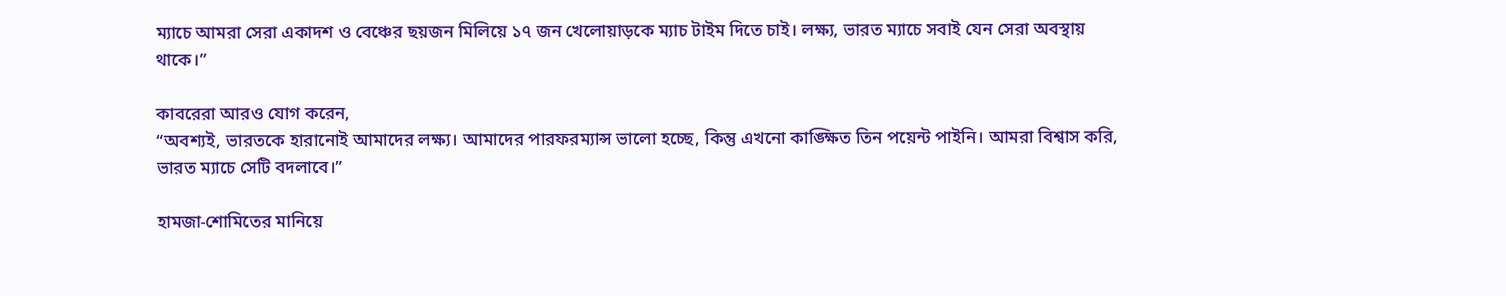ম্যাচে আমরা সেরা একাদশ ও বেঞ্চের ছয়জন মিলিয়ে ১৭ জন খেলোয়াড়কে ম্যাচ টাইম দিতে চাই। লক্ষ্য, ভারত ম্যাচে সবাই যেন সেরা অবস্থায় থাকে।”

কাবরেরা আরও যোগ করেন,
“অবশ্যই, ভারতকে হারানোই আমাদের লক্ষ্য। আমাদের পারফরম্যান্স ভালো হচ্ছে, কিন্তু এখনো কাঙ্ক্ষিত তিন পয়েন্ট পাইনি। আমরা বিশ্বাস করি, ভারত ম্যাচে সেটি বদলাবে।”

হামজা-শোমিতের মানিয়ে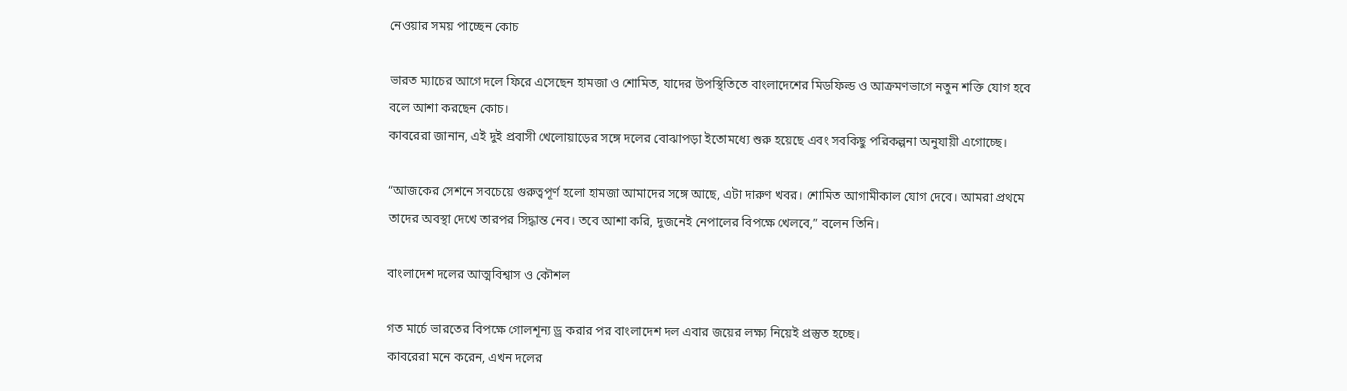নেওয়ার সময় পাচ্ছেন কোচ

ভারত ম্যাচের আগে দলে ফিরে এসেছেন হামজা ও শোমিত, যাদের উপস্থিতিতে বাংলাদেশের মিডফিল্ড ও আক্রমণভাগে নতুন শক্তি যোগ হবে বলে আশা করছেন কোচ।
কাবরেরা জানান, এই দুই প্রবাসী খেলোয়াড়ের সঙ্গে দলের বোঝাপড়া ইতোমধ্যে শুরু হয়েছে এবং সবকিছু পরিকল্পনা অনুযায়ী এগোচ্ছে।

“আজকের সেশনে সবচেয়ে গুরুত্বপূর্ণ হলো হামজা আমাদের সঙ্গে আছে, এটা দারুণ খবর। শোমিত আগামীকাল যোগ দেবে। আমরা প্রথমে তাদের অবস্থা দেখে তারপর সিদ্ধান্ত নেব। তবে আশা করি, দুজনেই নেপালের বিপক্ষে খেলবে,” বলেন তিনি।

বাংলাদেশ দলের আত্মবিশ্বাস ও কৌশল

গত মার্চে ভারতের বিপক্ষে গোলশূন্য ড্র করার পর বাংলাদেশ দল এবার জয়ের লক্ষ্য নিয়েই প্রস্তুত হচ্ছে।
কাবরেরা মনে করেন, এখন দলের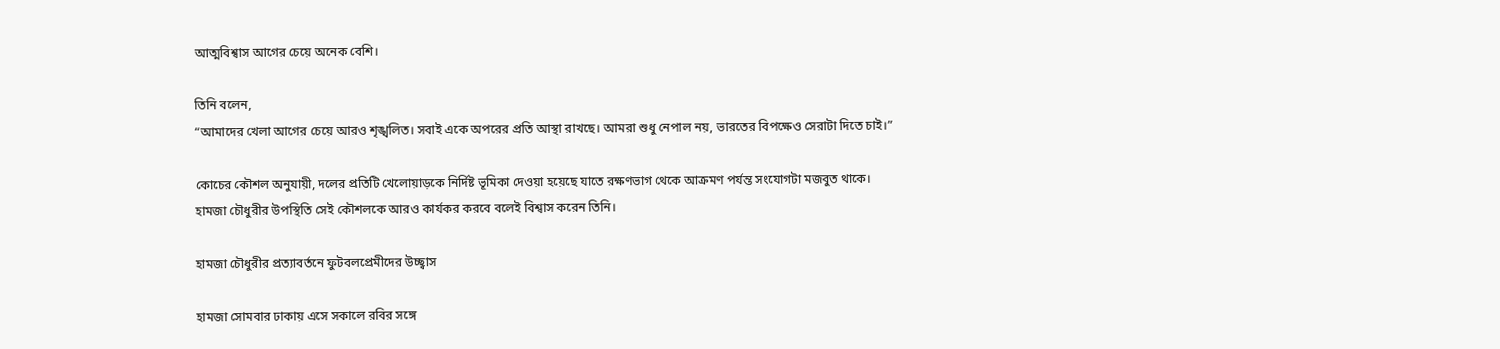আত্মবিশ্বাস আগের চেয়ে অনেক বেশি।

তিনি বলেন,
“আমাদের খেলা আগের চেয়ে আরও শৃঙ্খলিত। সবাই একে অপরের প্রতি আস্থা রাখছে। আমরা শুধু নেপাল নয়, ভারতের বিপক্ষেও সেরাটা দিতে চাই।”

কোচের কৌশল অনুযায়ী, দলের প্রতিটি খেলোয়াড়কে নির্দিষ্ট ভূমিকা দেওয়া হয়েছে যাতে রক্ষণভাগ থেকে আক্রমণ পর্যন্ত সংযোগটা মজবুত থাকে।
হামজা চৌধুরীর উপস্থিতি সেই কৌশলকে আরও কার্যকর করবে বলেই বিশ্বাস করেন তিনি।

হামজা চৌধুরীর প্রত্যাবর্তনে ফুটবলপ্রেমীদের উচ্ছ্বাস

হামজা সোমবার ঢাকায় এসে সকালে রবির সঙ্গে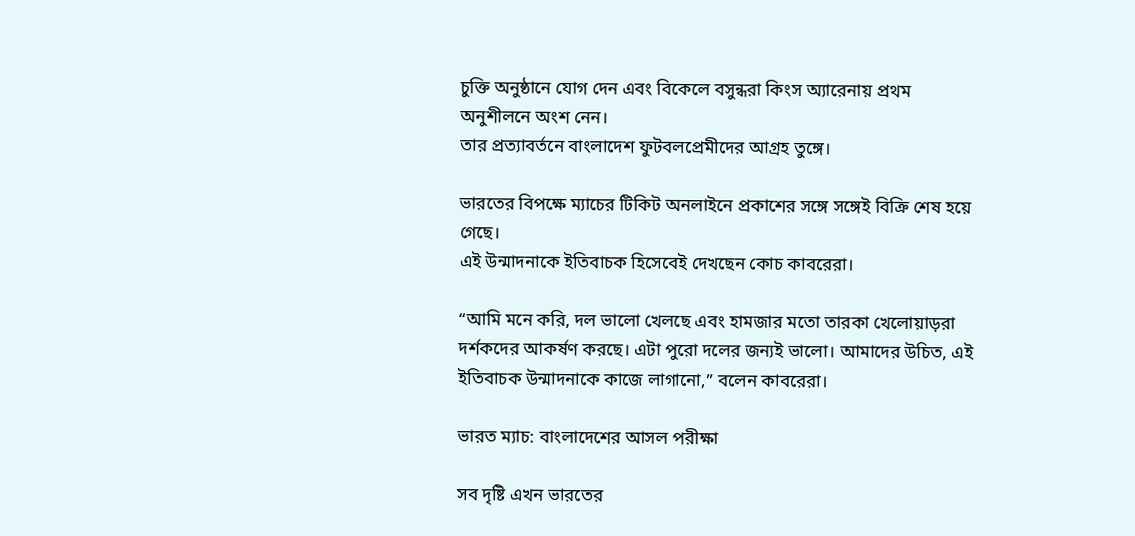চুক্তি অনুষ্ঠানে যোগ দেন এবং বিকেলে বসুন্ধরা কিংস অ্যারেনায় প্রথম অনুশীলনে অংশ নেন।
তার প্রত্যাবর্তনে বাংলাদেশ ফুটবলপ্রেমীদের আগ্রহ তুঙ্গে।

ভারতের বিপক্ষে ম্যাচের টিকিট অনলাইনে প্রকাশের সঙ্গে সঙ্গেই বিক্রি শেষ হয়ে গেছে।
এই উন্মাদনাকে ইতিবাচক হিসেবেই দেখছেন কোচ কাবরেরা।

“আমি মনে করি, দল ভালো খেলছে এবং হামজার মতো তারকা খেলোয়াড়রা দর্শকদের আকর্ষণ করছে। এটা পুরো দলের জন্যই ভালো। আমাদের উচিত, এই ইতিবাচক উন্মাদনাকে কাজে লাগানো,” বলেন কাবরেরা।

ভারত ম্যাচ: বাংলাদেশের আসল পরীক্ষা

সব দৃষ্টি এখন ভারতের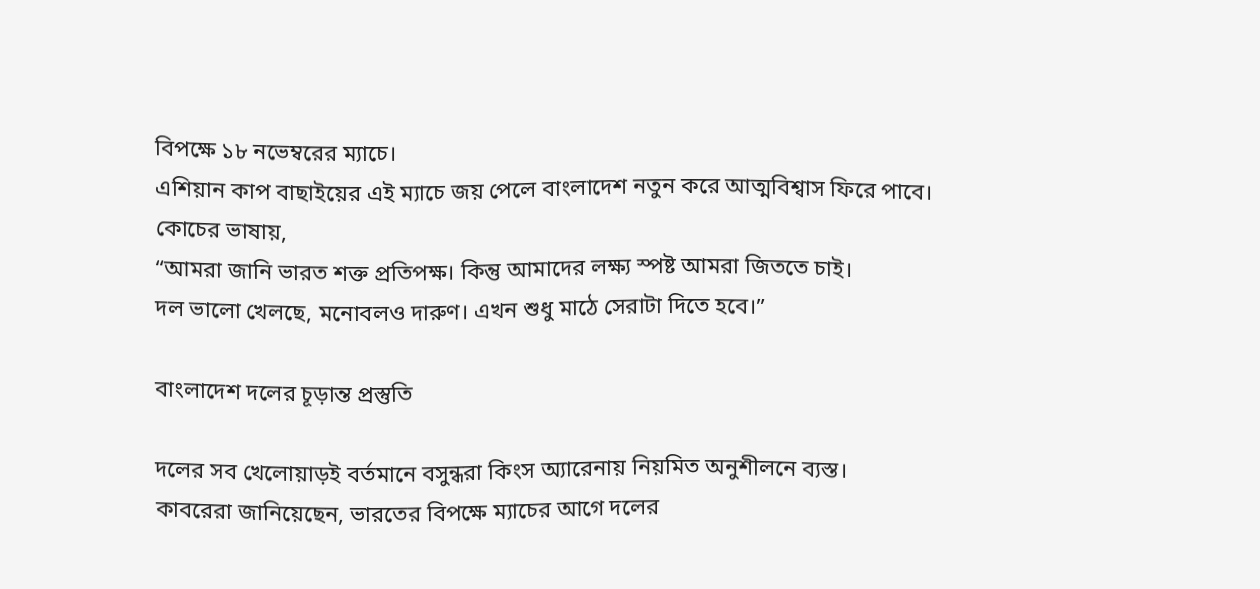বিপক্ষে ১৮ নভেম্বরের ম্যাচে।
এশিয়ান কাপ বাছাইয়ের এই ম্যাচে জয় পেলে বাংলাদেশ নতুন করে আত্মবিশ্বাস ফিরে পাবে।
কোচের ভাষায়,
“আমরা জানি ভারত শক্ত প্রতিপক্ষ। কিন্তু আমাদের লক্ষ্য স্পষ্ট আমরা জিততে চাই।
দল ভালো খেলছে, মনোবলও দারুণ। এখন শুধু মাঠে সেরাটা দিতে হবে।”

বাংলাদেশ দলের চূড়ান্ত প্রস্তুতি

দলের সব খেলোয়াড়ই বর্তমানে বসুন্ধরা কিংস অ্যারেনায় নিয়মিত অনুশীলনে ব্যস্ত।
কাবরেরা জানিয়েছেন, ভারতের বিপক্ষে ম্যাচের আগে দলের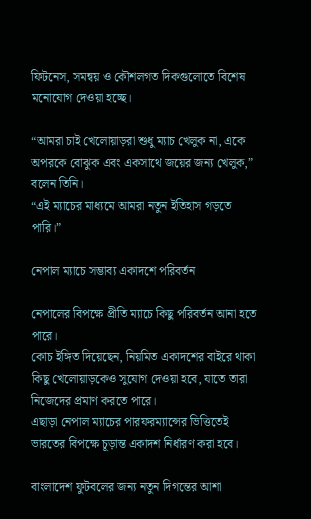ফিটনেস, সমন্বয় ও কৌশলগত দিকগুলোতে বিশেষ মনোযোগ দেওয়া হচ্ছে।

“আমরা চাই খেলোয়াড়রা শুধু ম্যাচ খেলুক না, একে অপরকে বোঝুক এবং একসাথে জয়ের জন্য খেলুক,” বলেন তিনি।
“এই ম্যাচের মাধ্যমে আমরা নতুন ইতিহাস গড়তে পারি।”

নেপাল ম্যাচে সম্ভাব্য একাদশে পরিবর্তন

নেপালের বিপক্ষে প্রীতি ম্যাচে কিছু পরিবর্তন আনা হতে পারে।
কোচ ইঙ্গিত দিয়েছেন, নিয়মিত একাদশের বাইরে থাকা কিছু খেলোয়াড়কেও সুযোগ দেওয়া হবে, যাতে তারা নিজেদের প্রমাণ করতে পারে।
এছাড়া নেপাল ম্যাচের পারফরম্যান্সের ভিত্তিতেই ভারতের বিপক্ষে চূড়ান্ত একাদশ নির্ধারণ করা হবে।

বাংলাদেশ ফুটবলের জন্য নতুন দিগন্তের আশা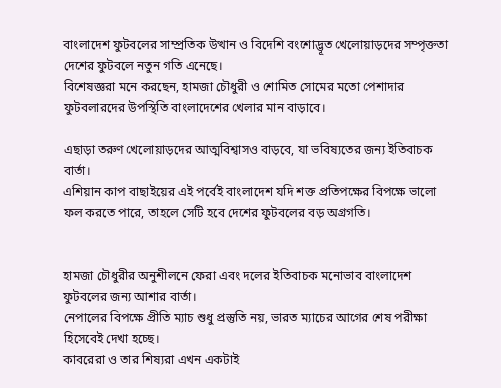বাংলাদেশ ফুটবলের সাম্প্রতিক উত্থান ও বিদেশি বংশোদ্ভূত খেলোয়াড়দের সম্পৃক্ততা দেশের ফুটবলে নতুন গতি এনেছে।
বিশেষজ্ঞরা মনে করছেন, হামজা চৌধুরী ও শোমিত সোমের মতো পেশাদার ফুটবলারদের উপস্থিতি বাংলাদেশের খেলার মান বাড়াবে।

এছাড়া তরুণ খেলোয়াড়দের আত্মবিশ্বাসও বাড়বে, যা ভবিষ্যতের জন্য ইতিবাচক বার্তা।
এশিয়ান কাপ বাছাইয়ের এই পর্বেই বাংলাদেশ যদি শক্ত প্রতিপক্ষের বিপক্ষে ভালো ফল করতে পারে, তাহলে সেটি হবে দেশের ফুটবলের বড় অগ্রগতি।


হামজা চৌধুরীর অনুশীলনে ফেরা এবং দলের ইতিবাচক মনোভাব বাংলাদেশ ফুটবলের জন্য আশার বার্তা।
নেপালের বিপক্ষে প্রীতি ম্যাচ শুধু প্রস্তুতি নয়, ভারত ম্যাচের আগের শেষ পরীক্ষা হিসেবেই দেখা হচ্ছে।
কাবরেরা ও তার শিষ্যরা এখন একটাই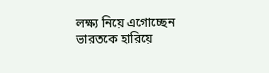লক্ষ্য নিয়ে এগোচ্ছেন ভারতকে হারিয়ে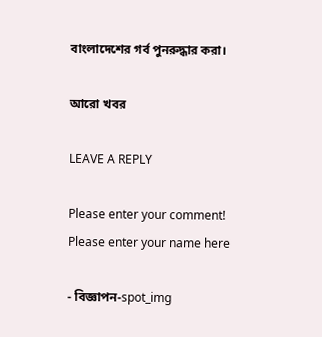বাংলাদেশের গর্ব পুনরুদ্ধার করা।

আরো খবর

LEAVE A REPLY

Please enter your comment!
Please enter your name here

- বিজ্ঞাপন-spot_img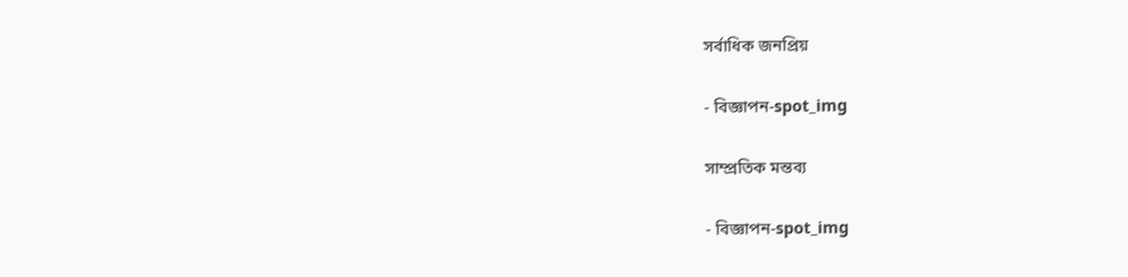সর্বাধিক জনপ্রিয়

- বিজ্ঞাপন-spot_img

সাম্প্রতিক মন্তব্য

- বিজ্ঞাপন-spot_img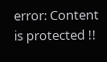error: Content is protected !!